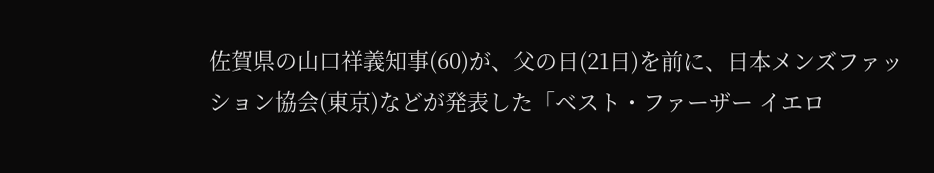佐賀県の山口祥義知事(60)が、父の日(21日)を前に、日本メンズファッション協会(東京)などが発表した「ベスト・ファーザー イエロ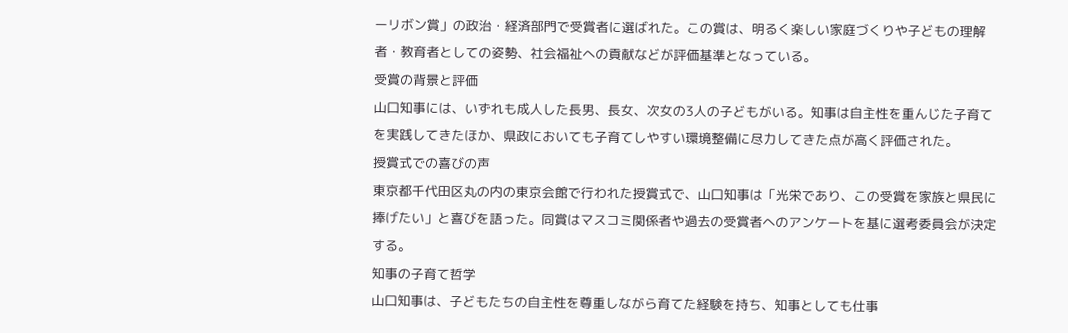ーリボン賞」の政治・経済部門で受賞者に選ばれた。この賞は、明るく楽しい家庭づくりや子どもの理解者・教育者としての姿勢、社会福祉への貢献などが評価基準となっている。
受賞の背景と評価
山口知事には、いずれも成人した長男、長女、次女の3人の子どもがいる。知事は自主性を重んじた子育てを実践してきたほか、県政においても子育てしやすい環境整備に尽力してきた点が高く評価された。
授賞式での喜びの声
東京都千代田区丸の内の東京会館で行われた授賞式で、山口知事は「光栄であり、この受賞を家族と県民に捧げたい」と喜びを語った。同賞はマスコミ関係者や過去の受賞者へのアンケートを基に選考委員会が決定する。
知事の子育て哲学
山口知事は、子どもたちの自主性を尊重しながら育てた経験を持ち、知事としても仕事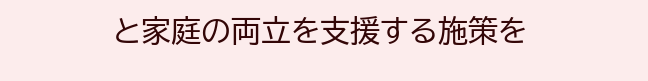と家庭の両立を支援する施策を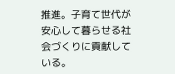推進。子育て世代が安心して暮らせる社会づくりに貢献している。